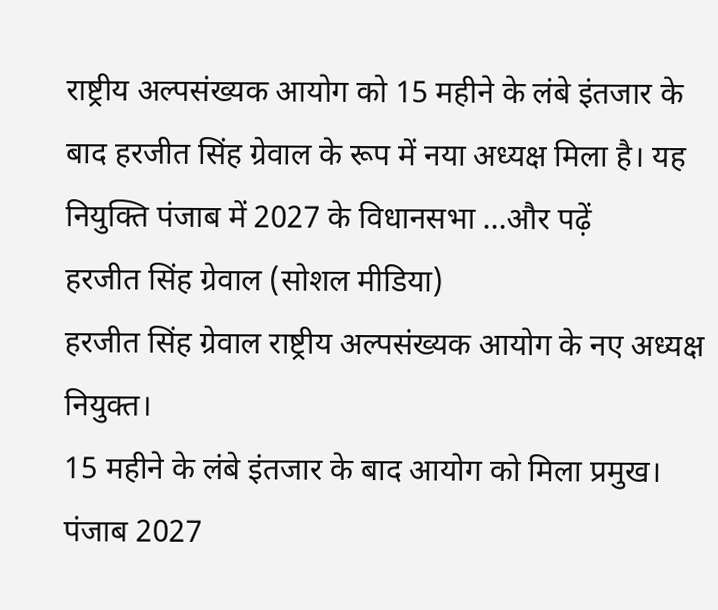राष्ट्रीय अल्पसंख्यक आयोग को 15 महीने के लंबे इंतजार के बाद हरजीत सिंह ग्रेवाल के रूप में नया अध्यक्ष मिला है। यह नियुक्ति पंजाब में 2027 के विधानसभा …और पढ़ें
हरजीत सिंह ग्रेवाल (सोशल मीडिया)
हरजीत सिंह ग्रेवाल राष्ट्रीय अल्पसंख्यक आयोग के नए अध्यक्ष नियुक्त।
15 महीने के लंबे इंतजार के बाद आयोग को मिला प्रमुख।
पंजाब 2027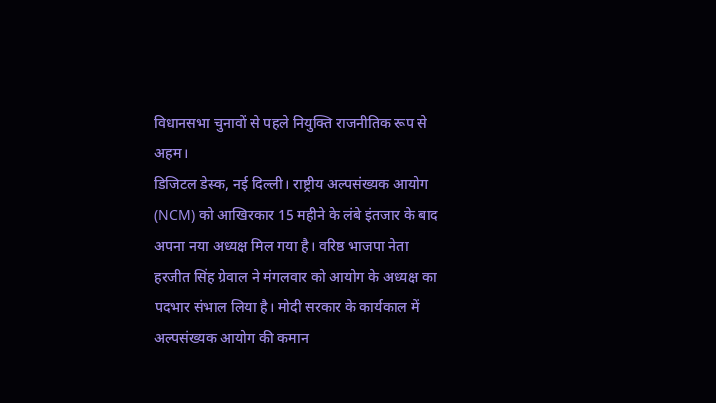विधानसभा चुनावों से पहले नियुक्ति राजनीतिक रूप से अहम।
डिजिटल डेस्क, नई दिल्ली। राष्ट्रीय अल्पसंख्यक आयोग (NCM) को आखिरकार 15 महीने के लंबे इंतजार के बाद अपना नया अध्यक्ष मिल गया है। वरिष्ठ भाजपा नेता हरजीत सिंह ग्रेवाल ने मंगलवार को आयोग के अध्यक्ष का पदभार संभाल लिया है। मोदी सरकार के कार्यकाल में अल्पसंख्यक आयोग की कमान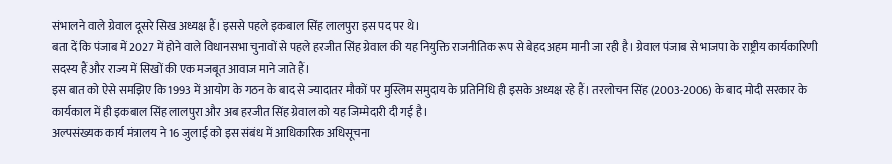संभालने वाले ग्रेवाल दूसरे सिख अध्यक्ष हैं। इससे पहले इकबाल सिंह लालपुरा इस पद पर थे।
बता दें कि पंजाब में 2027 में होने वाले विधानसभा चुनावों से पहले हरजीत सिंह ग्रेवाल की यह नियुक्ति राजनीतिक रूप से बेहद अहम मानी जा रही है। ग्रेवाल पंजाब से भाजपा के राष्ट्रीय कार्यकारिणी सदस्य हैं और राज्य में सिखों की एक मजबूत आवाज माने जाते हैं।
इस बात को ऐसे समझिए कि 1993 में आयोग के गठन के बाद से ज्यादातर मौकों पर मुस्लिम समुदाय के प्रतिनिधि ही इसके अध्यक्ष रहे हैं। तरलोचन सिंह (2003-2006) के बाद मोदी सरकार के कार्यकाल में ही इकबाल सिंह लालपुरा और अब हरजीत सिंह ग्रेवाल को यह जिम्मेदारी दी गई है।
अल्पसंख्यक कार्य मंत्रालय ने 16 जुलाई को इस संबंध में आधिकारिक अधिसूचना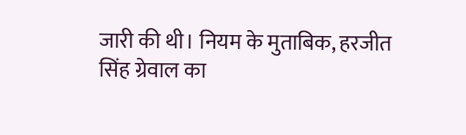जारी की थी। नियम के मुताबिक, हरजीत सिंह ग्रेवाल का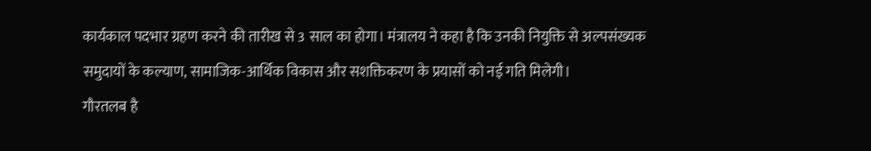कार्यकाल पदभार ग्रहण करने की तारीख से 3 साल का होगा। मंत्रालय ने कहा है कि उनकी नियुक्ति से अल्पसंख्यक समुदायों के कल्याण, सामाजिक-आर्थिक विकास और सशक्तिकरण के प्रयासों को नई गति मिलेगी।
गौरतलब है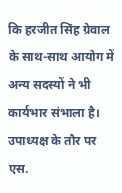कि हरजीत सिंह ग्रेवाल के साथ-साथ आयोग में अन्य सदस्यों ने भी कार्यभार संभाला है। उपाध्यक्ष के तौर पर एस.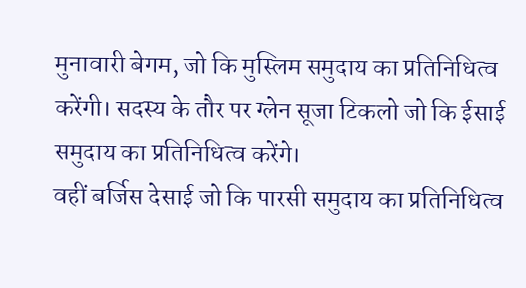मुनावारी बेगम, जो कि मुस्लिम समुदाय का प्रतिनिधित्व करेंगी। सदस्य के तौर पर ग्लेन सूजा टिकलो जो कि ईसाई समुदाय का प्रतिनिधित्व करेंगे।
वहीं बर्जिस देसाई जो कि पारसी समुदाय का प्रतिनिधित्व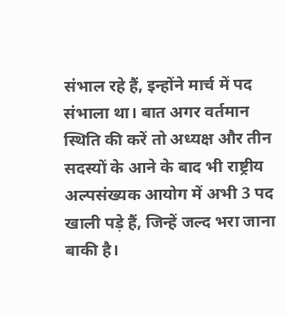संभाल रहे हैं, इन्होंने मार्च में पद संभाला था। बात अगर वर्तमान स्थिति की करें तो अध्यक्ष और तीन सदस्यों के आने के बाद भी राष्ट्रीय अल्पसंख्यक आयोग में अभी 3 पद खाली पड़े हैं, जिन्हें जल्द भरा जाना बाकी है।